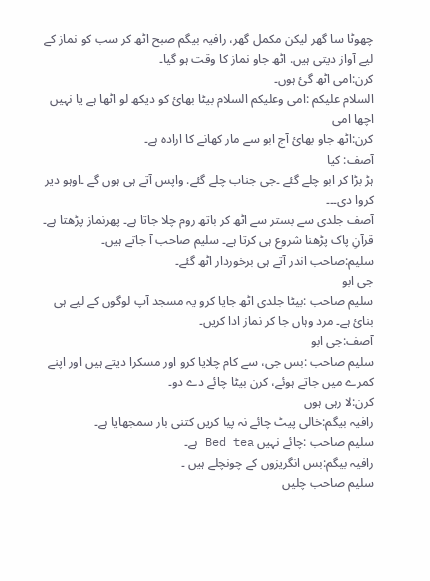چھوٹا سا گھر لیکن مکمل گھر، رافیہ بیگم صبح اٹھ کر سب کو نماز کے لیے آواز دیتی ہیں. اٹھ جاو نماز کا وقت ہو گیا۔
کرن:امی اٹھ گئ ہوں۔
السلام علیکم :امی وعليكم السلام بیٹا بھائ کو دیکھ لو اٹھا ہے یا نہیں
اچھا امی
کرن:اٹھ جاو بھائ آج ابو سے مار کھانے کا ارادہ ہے۔
آصف: کیا
ہڑ بڑا کر ابو چلے گئے ۔جی جناب چلے گئے. واپس آتے ہی ہوں گے ۔اوہو دیر کروا دی۔۔۔
آصف جلدی سے بستر سے اٹھ کر باتھ روم چلا جاتا ہے۔ پھرنماز پڑھتا ہے۔ قرآنِ پاک پڑھنا شروع ہی کرتا ہے۔ سلیم صاحب آ جاتے ہیں۔
سلیم:صاحب اندر آتے ہی برخوردار اٹھ گئے۔
جی ابو
سلیم صاحب :بیٹا جلدی اٹھ جایا کرو یہ مسجد آپ لوگوں کے لیے ہی بنائ ہے۔ مرد وہاں جا کر نماز ادا کریں۔
آصف:جی ابو
سلیم صاحب :بس جی، سے کام چلایا کرو اور مسکرا دیتے ہیں اور اپنے کمرے میں جاتے ہوئے، کرن بیٹا چائے دے دو۔
کرن:لا رہی ہوں
رافیہ بیگم:خالی پیٹ چائے نہ پیا کریں کتنی بار سمجھایا ہے۔
سلیم صاحب :چائے نہیں Bed tea ہے۔
رافیہ بیگم:بس انگریزوں کے چونچلے ہیں ۔
سلیم صاحب چلیں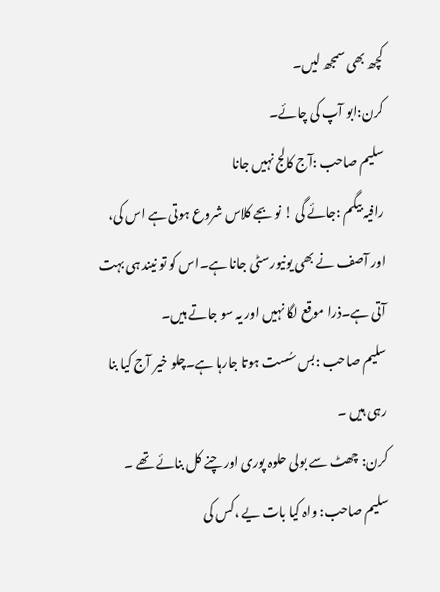کچھ بھی سمجھ لیں۔
کرن:ابو آپ کی چائے۔
سلیم صاحب :آج کالج نہیں جانا
رافیہ بیگم :جائے گی ! نو بجے کلاس شروع ہوتی ہے اس کی، اور آصف نے بھی یونیورسٹی جانا ہے۔اس کو تو نیند ہی بہت آتی ہے۔ذرا موقع لگا نہیں اور یہ سو جاتے ہیں۔
سلیم صاحب :بس سُست ہوتا جارہا ہے۔چلو خیر آج کیا بنا رہی ہیں ۔
کرن: چھٹ سے بولی حلوہ پوری اور چنے کل بنائے تھے ۔
سلیم صاحب: واہ کیا بات یے ،کس کی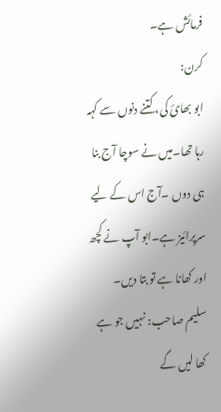فرمائش ہے۔
کرن:
ابو بھائ کی، کتنے دنوں سے کہہ رہا تھا۔میں نے سوچا آج بنا ہی دوں ۔آج اس کے لیے سرپرائیز ہے۔ابو آپ نے کچھ اور کھانا ہے تو بتا دیں۔
سلیم صاحب: نہیں جو ہے کھا لیں گے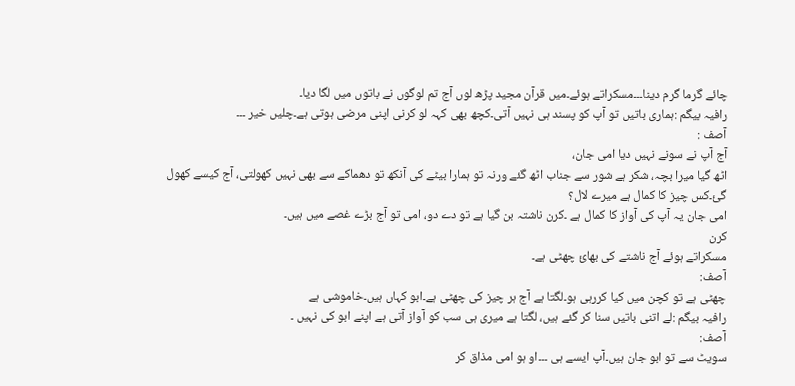چائے گرما گرم دینا۔۔۔مسکراتے ہوئے۔میں قرآن مجید پڑھ لوں آج تم لوگوں نے باتوں میں لگا دیا۔
رافیہ بیگم :ہماری باتیں تو آپ کو پسند ہی نہیں آتی۔کچھ بھی کہہ لو کرنی اپنی مرضی ہوتی ہے۔چلیں خیر ۔۔۔
آصف :
آج آپ نے سونے نہیں دیا امی جان،
اٹھ گیا میرا بچہ، شکر ہے شور سے جناب اٹھ گئے ورنہ تو ہمارا بیٹے کی آنکھ تو دھماکے سے بھی نہیں کھولتی، آج کیسے کھول گئ۔کس چیز کا کمال ہے میرے لال؟
امی جان یہ آپ کی آواز کا کمال ہے ۔کرن ناشتہ بن گیا ہے تو دے دو، امی تو آج بڑے غصے میں ہیں۔
کرن
مسکراتے ہوئے آج ناشتے کی بھائ چھٹی ہے۔
آصف:
چھٹی ہے تو کچن میں کیا کررہی ہو۔لگتا ہے آج ہر چیز کی چھٹی ہے۔ابو کہاں ہیں۔خاموشی ہے
رافیہ بیگم :لے اتنی باتیں سنا کر گئے ہیں، لگتا ہے میری ہی سب کو آواز آتی ہے اپنے ابو کی نہیں ۔
آصف:
سویٹ سے تو ابو جان ہیں۔آپ ایسے ہی ۔۔۔او ہو امی مذاق کر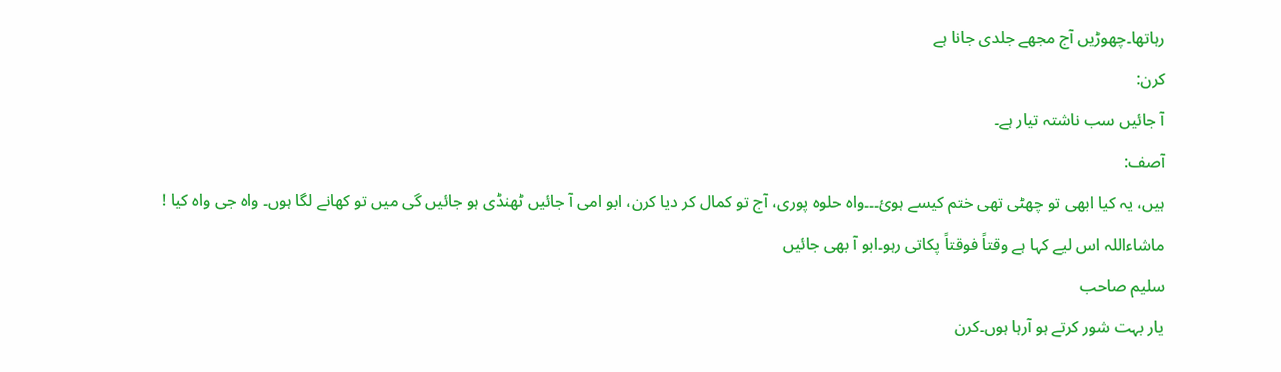رہاتھا۔چھوڑیں آج مجھے جلدی جانا ہے
کرن:
آ جائیں سب ناشتہ تیار ہے۔
آصف:
ہیں، یہ کیا ابھی تو چھٹی تھی ختم کیسے ہوئ۔۔۔واہ حلوہ پوری، آج تو کمال کر دیا کرن، ابو امی آ جائیں ٹھنڈی ہو جائیں گی میں تو کھانے لگا ہوں۔ واہ جی واہ کیا ! ماشاءاللہ اس لیے کہا ہے وقتاً فوقتاً پکاتی رہو۔ابو آ بھی جائیں
سلیم صاحب
یار بہت شور کرتے ہو آرہا ہوں۔کرن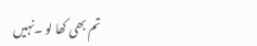تم بھی کھا لو ۔نہیں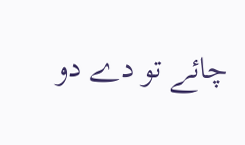چائے تو دے دو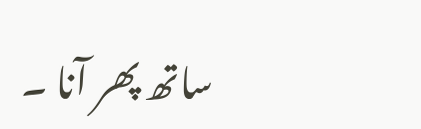ساتھ پھر آنا ۔